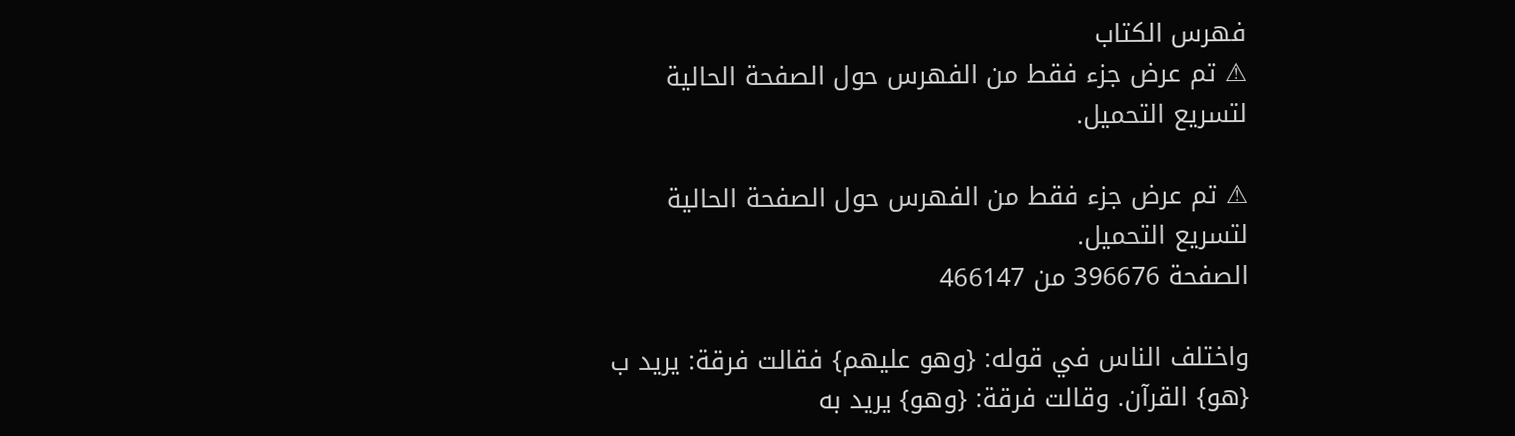فهرس الكتاب
⚠ تم عرض جزء فقط من الفهرس حول الصفحة الحالية لتسريع التحميل.

⚠ تم عرض جزء فقط من الفهرس حول الصفحة الحالية لتسريع التحميل.
الصفحة 396676 من 466147

واختلف الناس في قوله: {وهو عليهم} فقالت فرقة: يريد ب {هو} القرآن. وقالت فرقة: {وهو} يريد به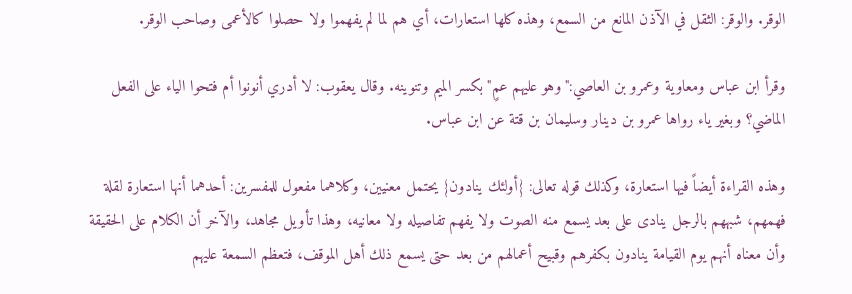الوقر. والوقر: الثقل في الآذن المانع من السمع، وهذه كلها استعارات، أي هم لما لم يفهموا ولا حصلوا كالأعمى وصاحب الوقر.

وقرأ ابن عباس ومعاوية وعمرو بن العاصي:"وهو عليهم عمٍ"بكسر الميم وتنوينه. وقال يعقوب: لا أدري أنونوا أم فتحوا الياء على الفعل الماضي؟ وبغير ياء رواها عمرو بن دينار وسليمان بن قتة عن ابن عباس.

وهذه القراءة أيضاً فيها استعارة، وكذلك قوله تعالى: {أولئك ينادون} يحتمل معنيين، وكلاهما مفعول للمفسرين: أحدهما أنها استعارة لقلة فهمهم، شبههم بالرجل ينادى على بعد يسمع منه الصوت ولا يفهم تفاصيله ولا معانيه، وهذا تأويل مجاهد، والآخر أن الكلام على الحقيقة وأن معناه أنهم يوم القيامة ينادون بكفرهم وقبيح أعمالهم من بعد حتى يسمع ذلك أهل الموقف، فتعظم السمعة عليهم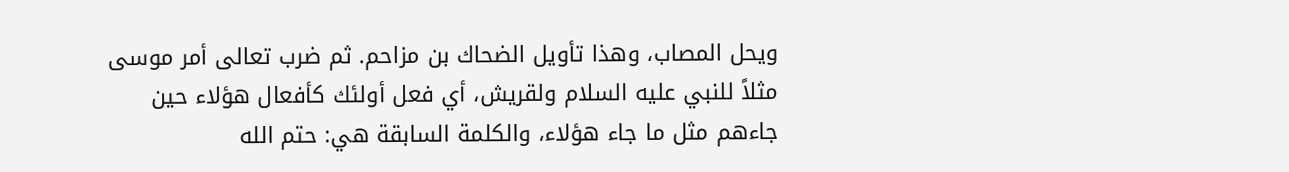ويحل المصاب، وهذا تأويل الضحاك بن مزاحم. ثم ضرب تعالى أمر موسى مثلاً للنبي عليه السلام ولقريش، أي فعل أولئك كأفعال هؤلاء حين جاءهم مثل ما جاء هؤلاء، والكلمة السابقة هي: حتم الله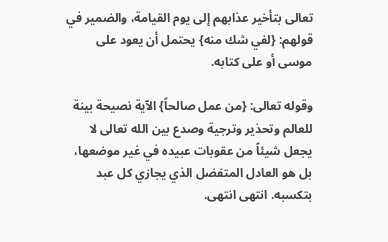تعالى بتأخير عذابهم إلى يوم القيامة، والضمير في قولهم: {لفي شك منه} يحتمل أن يعود على موسى أو على كتابه.

وقوله تعالى: {من عمل صالحاً} الآية نصيحة بينة للعالم وتحذير وترجية وصدع بين الله تعالى لا يجعل شيئاً من عقوبات عبيده في غير موضعها، بل هو العادل المتفضل الذي يجازي كل عبد بتكسبه. انتهى انتهى.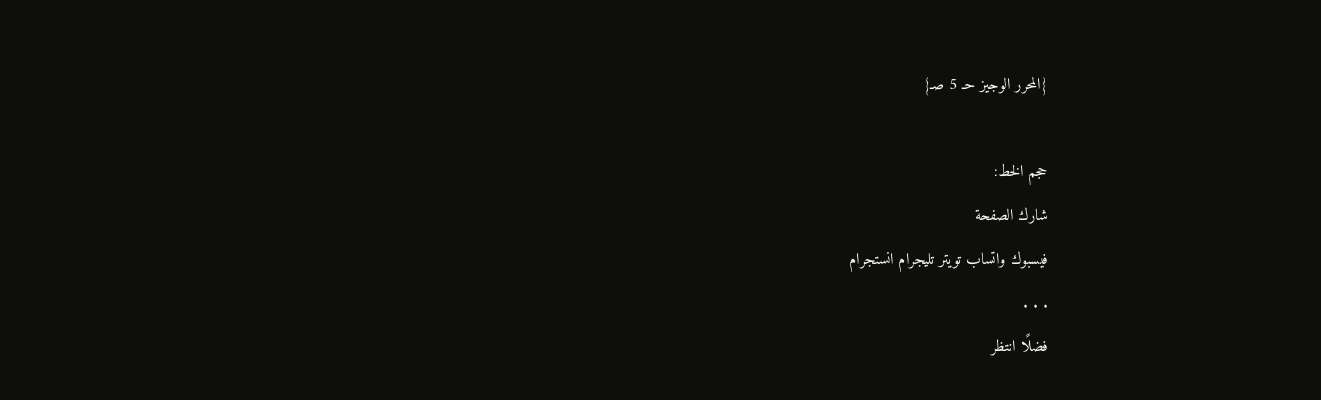{المحرر الوجيز حـ 5 صـ}

حجم الخط:
شارك الصفحة
فيسبوك واتساب تويتر تليجرام انستجرام
. . .
فضلًا انتظر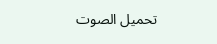تحميل الصوت